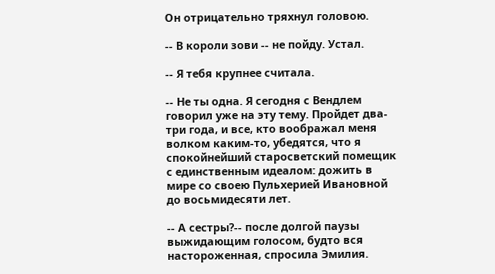Он отрицательно тряхнул головою.

-- В короли зови -- не пойду. Устал.

-- Я тебя крупнее считала.

-- Не ты одна. Я сегодня с Вендлем говорил уже на эту тему. Пройдет два-три года, и все, кто воображал меня волком каким-то, убедятся, что я спокойнейший старосветский помещик с единственным идеалом: дожить в мире со своею Пульхерией Ивановной до восьмидесяти лет.

-- А сестры?-- после долгой паузы выжидающим голосом, будто вся настороженная, спросила Эмилия.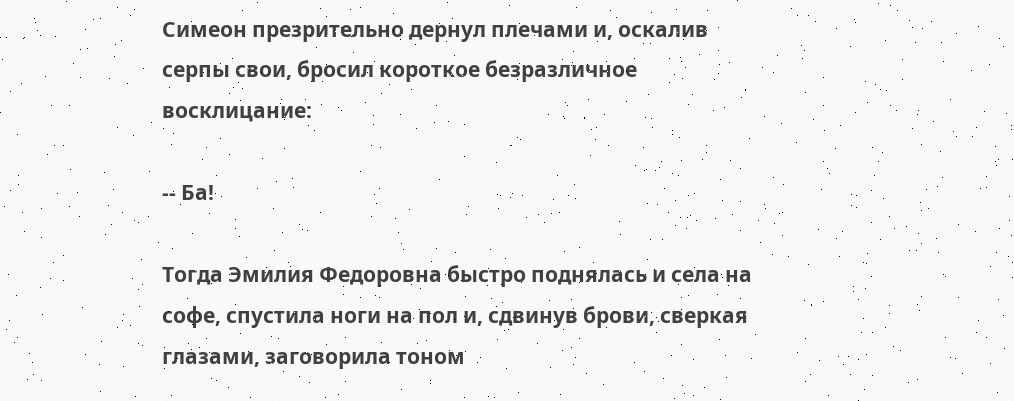Симеон презрительно дернул плечами и, оскалив серпы свои, бросил короткое безразличное восклицание:

-- Ба!

Тогда Эмилия Федоровна быстро поднялась и села на софе, спустила ноги на пол и, сдвинув брови, сверкая глазами, заговорила тоном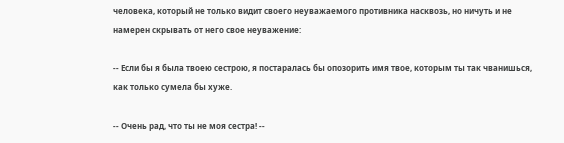человека, который не только видит своего неуважаемого противника насквозь, но ничуть и не намерен скрывать от него свое неуважение:

-- Если бы я была твоею сестрою, я постаралась бы опозорить имя твое, которым ты так чванишься, как только сумела бы хуже.

-- Очень рад, что ты не моя сестра! --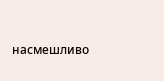насмешливо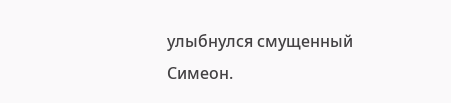улыбнулся смущенный Симеон.